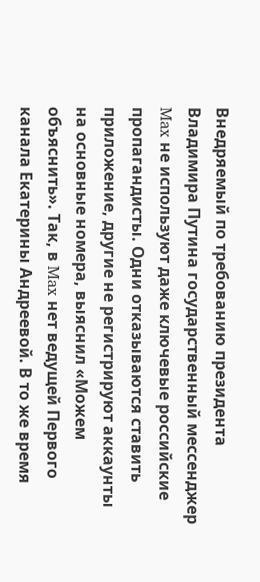Внедряемый по требованию президента Владимира Путина государственный мессенджер Max не используют даже ключевые российские пропагандисты. Одни отказываются ставить приложение, другие не регистрируют аккаунты на основные номера, выяснил «Можем объяснить». Так, в Max нет ведущей Первого канала Екатерины Андреевой. В то же время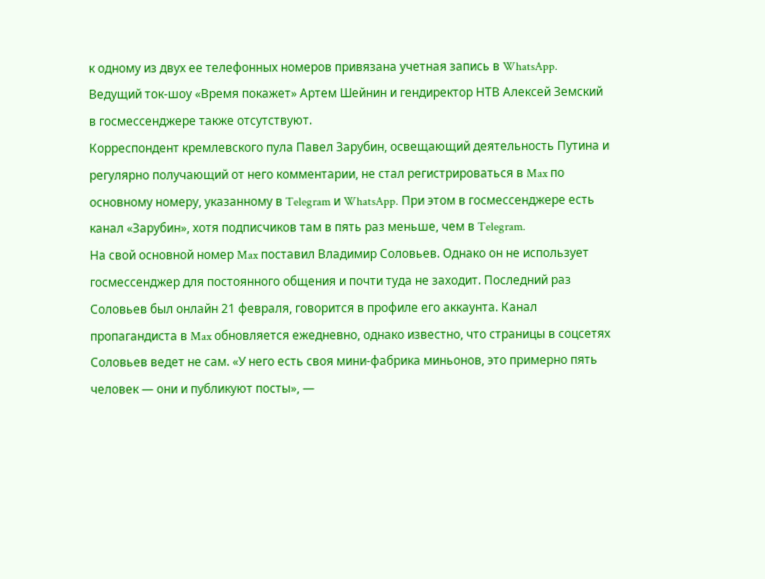к одному из двух ее телефонных номеров привязана учетная запись в WhatsApp. Ведущий ток-шоу «Время покажет» Артем Шейнин и гендиректор НТВ Алексей Земский в госмессенджере также отсутствуют.
Корреспондент кремлевского пула Павел Зарубин, освещающий деятельность Путина и регулярно получающий от него комментарии, не стал регистрироваться в Max по основному номеру, указанному в Telegram и WhatsApp. При этом в госмессенджере есть канал «Зарубин», хотя подписчиков там в пять раз меньше, чем в Telegram.
На свой основной номер Max поставил Владимир Соловьев. Однако он не использует госмессенджер для постоянного общения и почти туда не заходит. Последний раз Соловьев был онлайн 21 февраля, говорится в профиле его аккаунта. Канал пропагандиста в Max обновляется ежедневно, однако известно, что страницы в соцсетях Соловьев ведет не сам. «У него есть своя мини-фабрика миньонов, это примерно пять человек — они и публикуют посты», —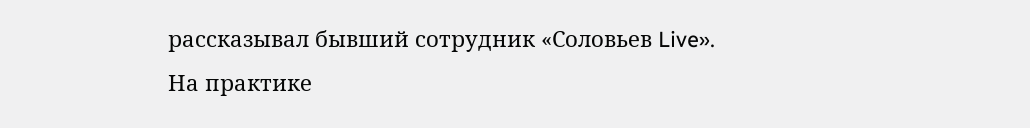рассказывал бывший сотрудник «Соловьев Live».
На практике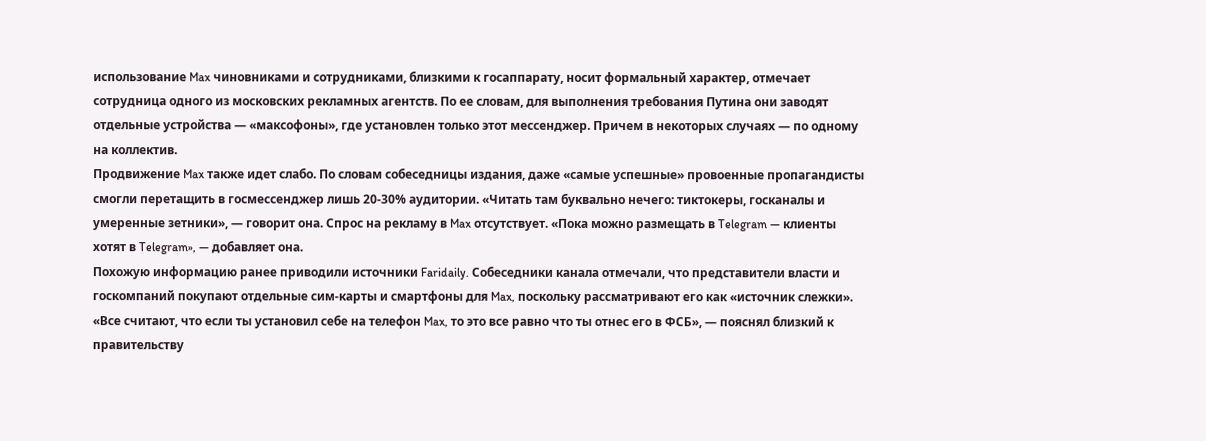использование Max чиновниками и сотрудниками, близкими к госаппарату, носит формальный характер, отмечает сотрудница одного из московских рекламных агентств. По ее словам, для выполнения требования Путина они заводят отдельные устройства — «максофоны», где установлен только этот мессенджер. Причем в некоторых случаях — по одному на коллектив.
Продвижение Max также идет слабо. По словам собеседницы издания, даже «самые успешные» провоенные пропагандисты смогли перетащить в госмессенджер лишь 20-30% аудитории. «Читать там буквально нечего: тиктокеры, госканалы и умеренные зетники», — говорит она. Спрос на рекламу в Max отсутствует. «Пока можно размещать в Telegram — клиенты хотят в Telegram», — добавляет она.
Похожую информацию ранее приводили источники Faridaily. Собеседники канала отмечали, что представители власти и госкомпаний покупают отдельные сим-карты и смартфоны для Max, поскольку рассматривают его как «источник слежки». «Все считают, что если ты установил себе на телефон Max, то это все равно что ты отнес его в ФСБ», — пояснял близкий к правительству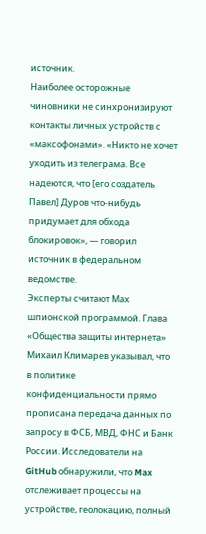источник.
Наиболее осторожные чиновники не синхронизируют контакты личных устройств с «максофонами». «Никто не хочет уходить из телеграма. Все надеются, что [его создатель Павел] Дуров что-нибудь придумает для обхода блокировок», — говорил источник в федеральном ведомстве.
Эксперты считают Мах шпионской программой. Глава «Общества защиты интернета» Михаил Климарев указывал, что в политике конфиденциальности прямо прописана передача данных по запросу в ФСБ, МВД, ФНС и Банк России. Исследователи на GitHub обнаружили, что Max отслеживает процессы на устройстве, геолокацию, полный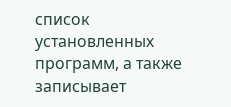список установленных программ, а также записывает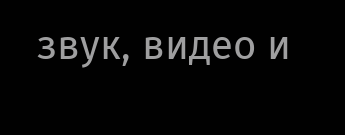звук, видео и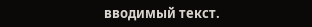вводимый текст.